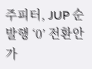주피터, JUP 순발행 ‘0’ 전환안 가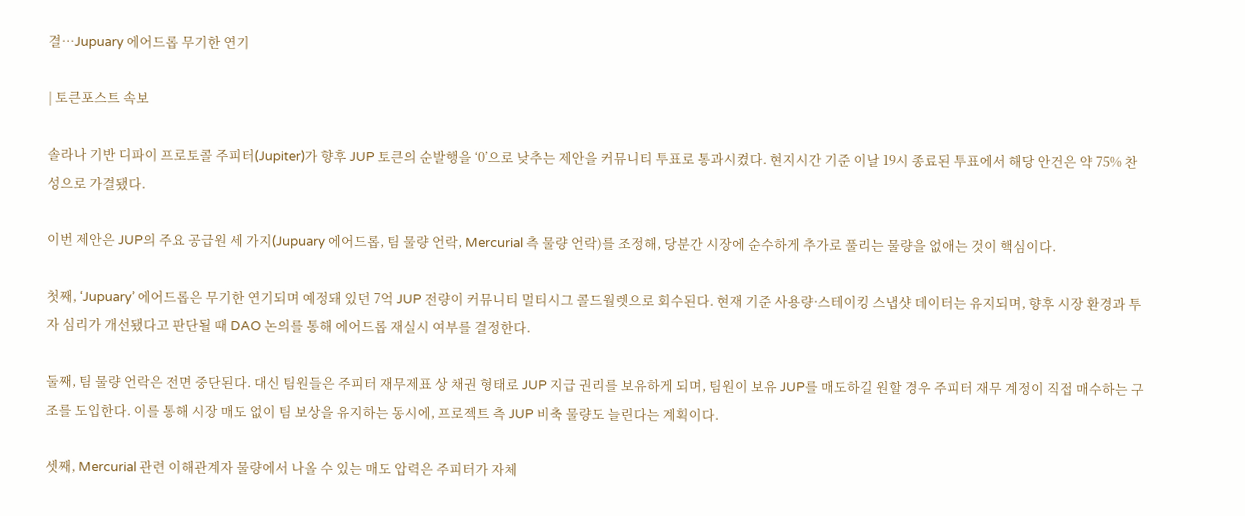결…Jupuary 에어드롭 무기한 연기

| 토큰포스트 속보

솔라나 기반 디파이 프로토콜 주피터(Jupiter)가 향후 JUP 토큰의 순발행을 ‘0’으로 낮추는 제안을 커뮤니티 투표로 통과시켰다. 현지시간 기준 이날 19시 종료된 투표에서 해당 안건은 약 75% 찬성으로 가결됐다.

이번 제안은 JUP의 주요 공급원 세 가지(Jupuary 에어드롭, 팀 물량 언락, Mercurial 측 물량 언락)를 조정해, 당분간 시장에 순수하게 추가로 풀리는 물량을 없애는 것이 핵심이다.

첫째, ‘Jupuary’ 에어드롭은 무기한 연기되며 예정돼 있던 7억 JUP 전량이 커뮤니티 멀티시그 콜드월렛으로 회수된다. 현재 기준 사용량·스테이킹 스냅샷 데이터는 유지되며, 향후 시장 환경과 투자 심리가 개선됐다고 판단될 때 DAO 논의를 통해 에어드롭 재실시 여부를 결정한다.

둘째, 팀 물량 언락은 전면 중단된다. 대신 팀원들은 주피터 재무제표 상 채권 형태로 JUP 지급 권리를 보유하게 되며, 팀원이 보유 JUP를 매도하길 원할 경우 주피터 재무 계정이 직접 매수하는 구조를 도입한다. 이를 통해 시장 매도 없이 팀 보상을 유지하는 동시에, 프로젝트 측 JUP 비축 물량도 늘린다는 계획이다.

셋째, Mercurial 관련 이해관계자 물량에서 나올 수 있는 매도 압력은 주피터가 자체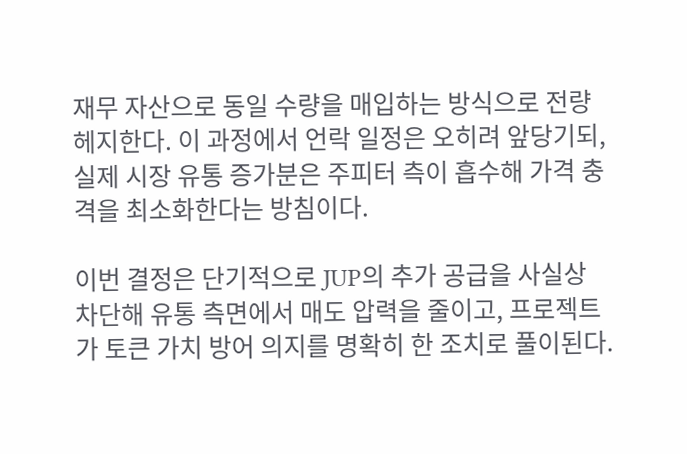재무 자산으로 동일 수량을 매입하는 방식으로 전량 헤지한다. 이 과정에서 언락 일정은 오히려 앞당기되, 실제 시장 유통 증가분은 주피터 측이 흡수해 가격 충격을 최소화한다는 방침이다.

이번 결정은 단기적으로 JUP의 추가 공급을 사실상 차단해 유통 측면에서 매도 압력을 줄이고, 프로젝트가 토큰 가치 방어 의지를 명확히 한 조치로 풀이된다.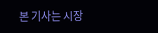본 기사는 시장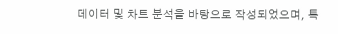데이터 및 차트 분석을 바탕으로 작성되었으며, 특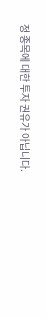정 종목에 대한 투자 권유가 아닙니다.